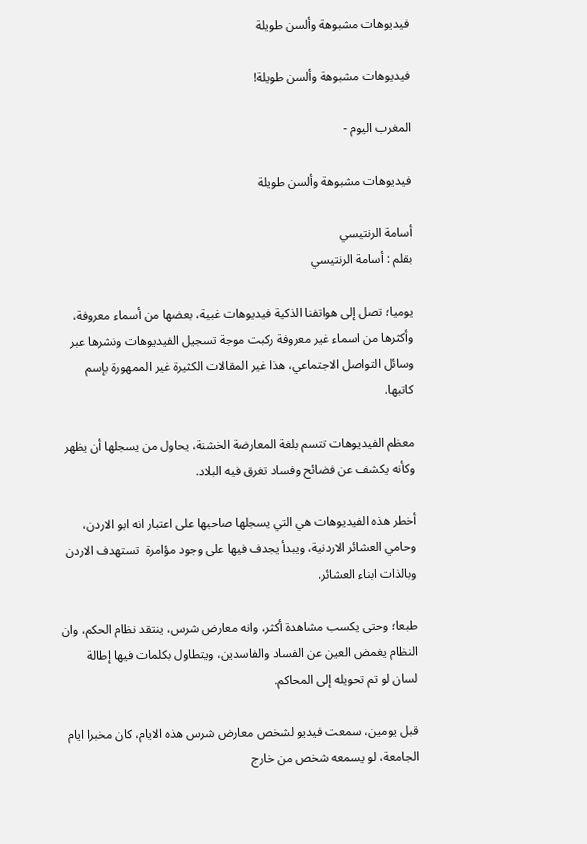فيديوهات مشبوهة وألسن طويلة

فيديوهات مشبوهة وألسن طويلة!

المغرب اليوم -

فيديوهات مشبوهة وألسن طويلة

أسامة الرنتيسي
بقلم : أسامة الرنتيسي

يوميا؛ تصل إلى هواتفنا الذكية فيديوهات غبية، بعضها من أسماء معروفة، وأكثرها من اسماء غير معروفة ركبت موجة تسجيل الفيديوهات ونشرها عبر وسائل التواصل الاجتماعي، هذا غير المقالات الكثيرة غير الممهورة بإسم كاتبها.

معظم الفيديوهات تتسم بلغة المعارضة الخشنة، يحاول من يسجلها أن يظهر وكأنه يكشف عن فضائح وفساد تغرق فيه البلاد.

أخطر هذه الفيديوهات هي التي يسجلها صاحبها على اعتبار انه ابو الاردن، وحامي العشائر الاردنية، ويبدأ يجدف فيها على وجود مؤامرة  تستهدف الاردن وبالذات ابناء العشائر.

طبعا؛ وحتى يكسب مشاهدة أكثر، وانه معارض شرس، ينتقد نظام الحكم، وان النظام يغمض العين عن الفساد والفاسدين، ويتطاول بكلمات فيها إطالة لسان لو تم تحويله إلى المحاكم.

قبل يومين، سمعت فيديو لشخص معارض شرس هذه الايام، كان مخبرا ايام الجامعة، لو يسمعه شخص من خارج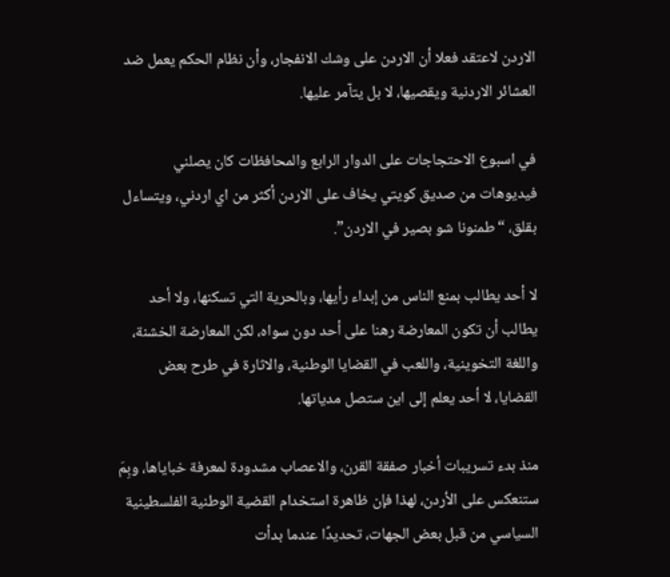الاردن لاعتقد فعلا أن الاردن على وشك الانفجار، وأن نظام الحكم يعمل ضد العشائر الاردنية ويقصيها، لا بل يتآمر عليها.

في اسبوع الاحتجاجات على الدوار الرابع والمحافظات كان يصلني فيديوهات من صديق كويتي يخاف على الاردن أكثر من اي اردني، ويتساءل بقلق، “طمنونا شو بصير في الاردن”.

لا أحد يطالب بمنع الناس من إبداء رأيها، وبالحرية التي تسكنها، ولا أحد يطالب أن تكون المعارضة رهنا على أحد دون سواه، لكن المعارضة الخشنة، واللغة التخوينية، واللعب في القضايا الوطنية، والاثارة في طرح بعض القضايا، لا أحد يعلم إلى اين ستصل مدياتها.

منذ بدء تسريبات أخبار صفقة القرن، والاعصاب مشدودة لمعرفة خباياها، وبِمَ ستنعكس على الأردن، لهذا فإن ظاهرة استخدام القضية الوطنية الفلسطينية السياسي من قبل بعض الجهات، تحديدًا عندما بدأت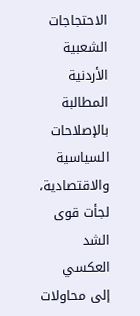الاحتجاجات الشعبية الأردنية المطالبة بالإصلاحات السياسية والاقتصادية، لجأت قوى الشد العكسي إلى محاولات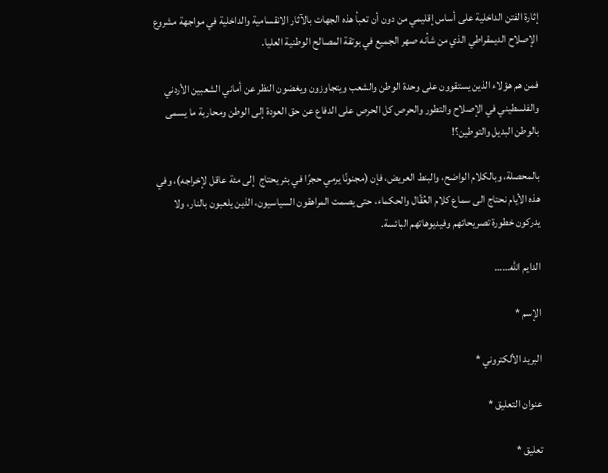إثارة الفتن الداخلية على أساس إقليمي من دون أن تعبأ هذه الجهات بالآثار الانقسامية والداخلية في مواجهة مشروع الإصلاح الديمقراطي الذي من شأنه صهر الجميع في بوتقة المصالح الوطنية العليا.

فمن هم هؤلاء الذين يستقوون على وحدة الوطن والشعب ويتجاوزون ويغضون النظر عن أماني الشعبين الأردني والفلسطيني في الإصلاح والتطور والحرص كل الحرص على الدفاع عن حق العودة إلى الوطن ومحاربة ما يسمى بالوطن البديل والتوطين؟!

بالمحصلة، وبالكلام الواضح، والبنط العريض، فإن (مجنونًا يرمي حجرًا في بئر يحتاج  إلى مئة عاقل لإخراجه)، وفي هذه الأيام نحتاج الى سماع كلام العُقّال والحكماء، حتى يصمت المراهقون السياسيون، الذين يلعبون بالنار، ولا يدركون خطورة تصريحاتهم وفيديوهاتهم البائسة.

الدايم الله……

الإسم *

البريد الألكتروني *

عنوان التعليق *

تعليق *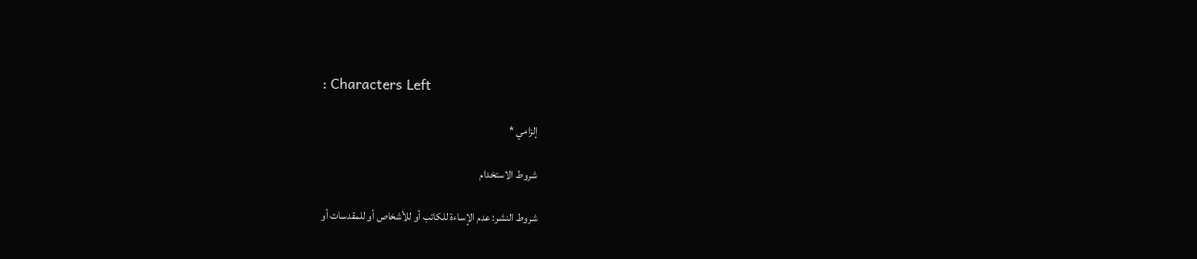: Characters Left

إلزامي *

شروط الاستخدام

شروط النشر: عدم الإساءة للكاتب أو للأشخاص أو للمقدسات أو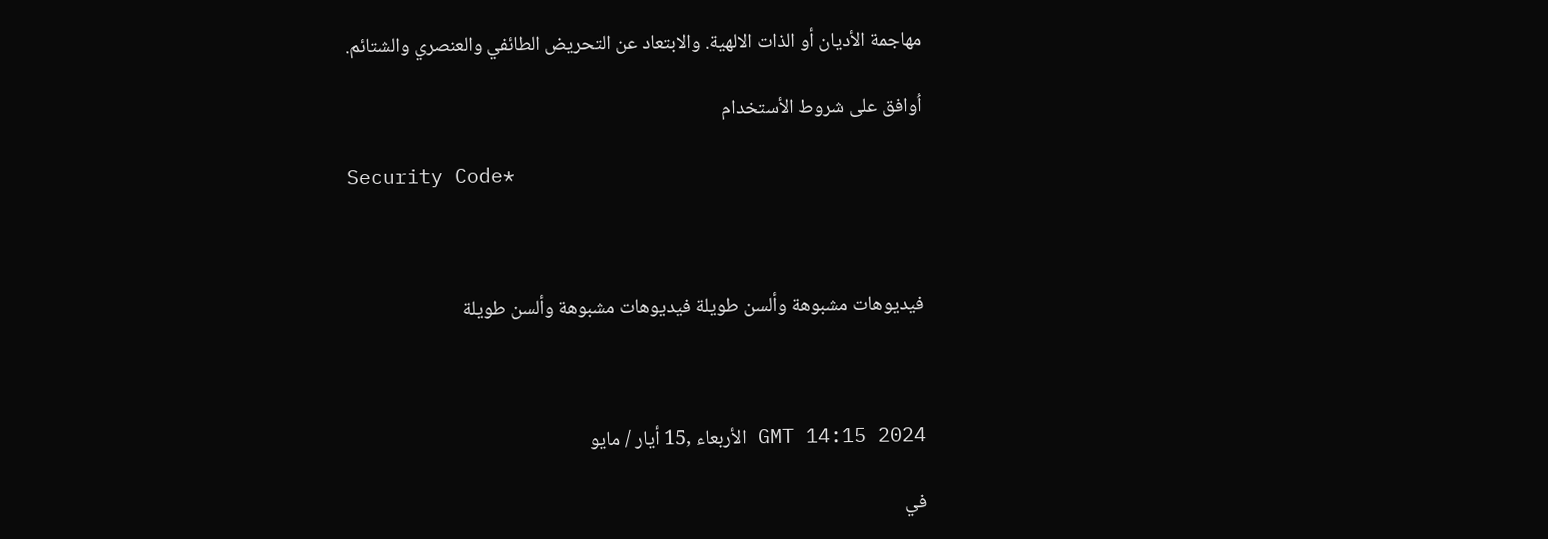مهاجمة الأديان أو الذات الالهية. والابتعاد عن التحريض الطائفي والعنصري والشتائم.

اُوافق على شروط الأستخدام

Security Code*



فيديوهات مشبوهة وألسن طويلة فيديوهات مشبوهة وألسن طويلة



GMT 14:15 2024 الأربعاء ,15 أيار / مايو

في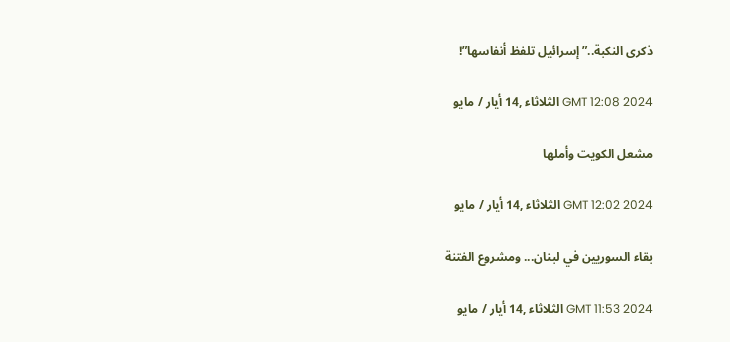ذكرى النكبة..”إسرائيل تلفظ أنفاسها”!

GMT 12:08 2024 الثلاثاء ,14 أيار / مايو

مشعل الكويت وأملها

GMT 12:02 2024 الثلاثاء ,14 أيار / مايو

بقاء السوريين في لبنان... ومشروع الفتنة

GMT 11:53 2024 الثلاثاء ,14 أيار / مايو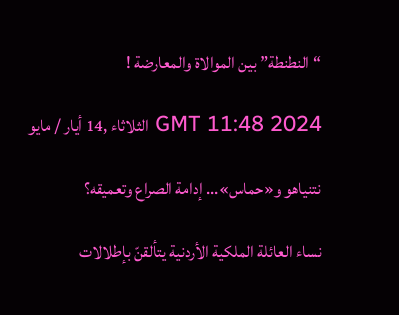“النطنطة” بين الموالاة والمعارضة !

GMT 11:48 2024 الثلاثاء ,14 أيار / مايو

نتنياهو و«حماس»... إدامة الصراع وتعميقه؟

نساء العائلة الملكية الأردنية يتألقنّ بإطلالات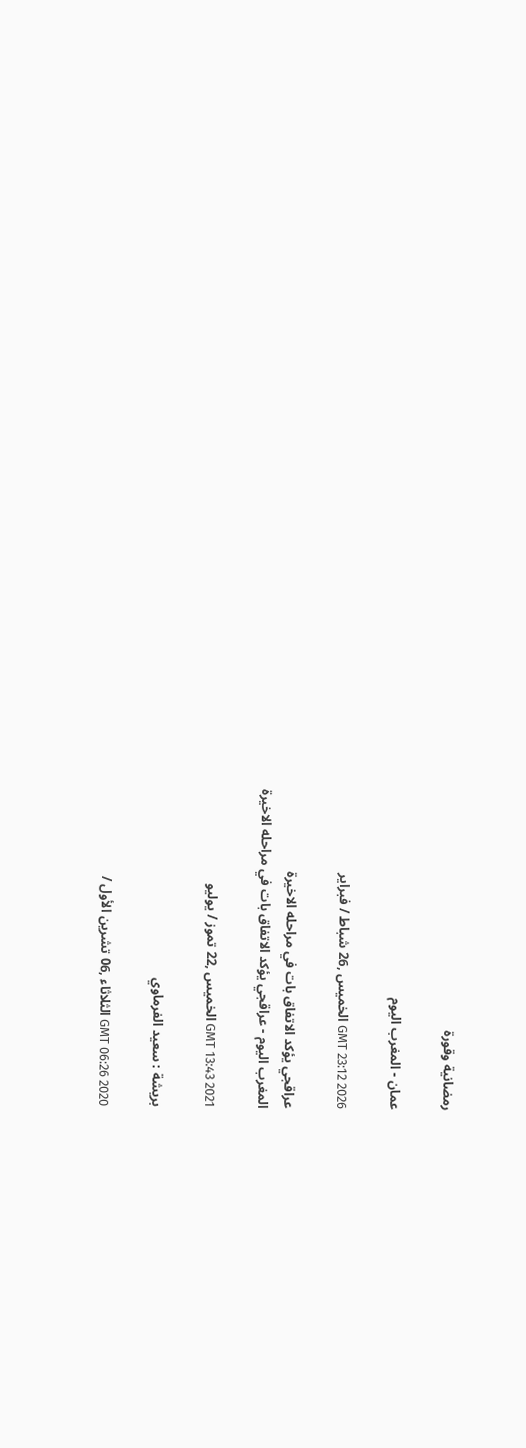رمضانية وقورة

عمان - المغرب اليوم

GMT 23:12 2026 الخميس ,26 شباط / فبراير

عراقجي يؤكد الاتفاق بات في مراحله الاخيرة
المغرب اليوم - عراقجي يؤكد الاتفاق بات في مراحله الاخيرة

GMT 13:43 2021 الخميس ,22 تموز / يوليو

بريشة : سعيد الفرماوي

GMT 06:26 2020 الثلاثاء ,06 تشرين الأول /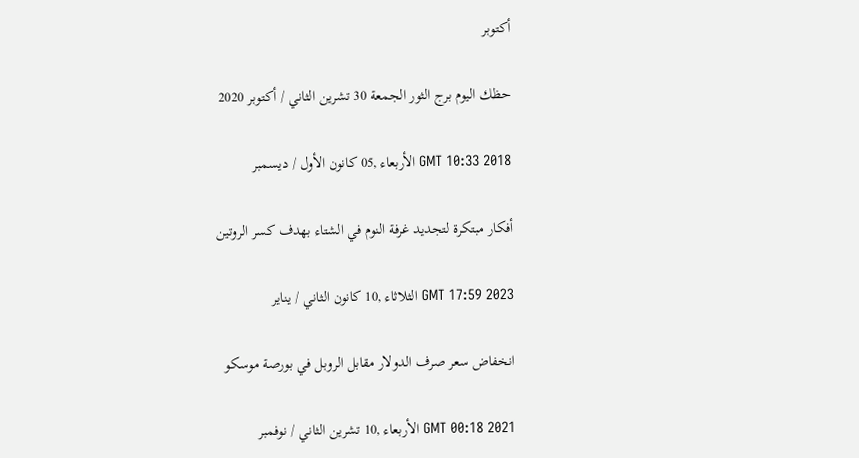أكتوبر

حظك اليوم برج الثور الجمعة 30 تشرين الثاني / أكتوبر 2020

GMT 10:33 2018 الأربعاء ,05 كانون الأول / ديسمبر

أفكار مبتكرة لتجديد غرفة النوم في الشتاء بهدف كسر الروتين

GMT 17:59 2023 الثلاثاء ,10 كانون الثاني / يناير

انخفاض سعر صرف الدولار مقابل الروبل في بورصة موسكو

GMT 00:18 2021 الأربعاء ,10 تشرين الثاني / نوفمبر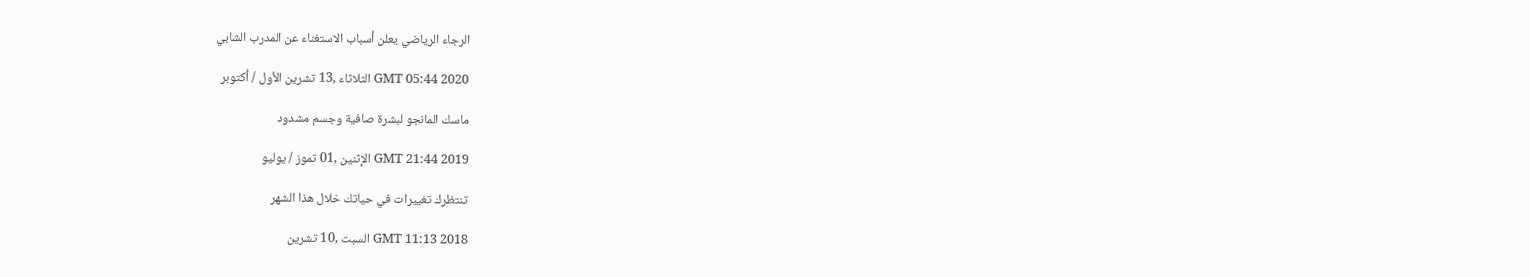الرجاء الرياضي يعلن أسباب الاستغناء عن المدرب الشابي

GMT 05:44 2020 الثلاثاء ,13 تشرين الأول / أكتوبر

ماسك المانجو لبشرة صافية وجسم مشدود

GMT 21:44 2019 الإثنين ,01 تموز / يوليو

تنتظرك تغييرات في حياتك خلال هذا الشهر

GMT 11:13 2018 السبت ,10 تشرين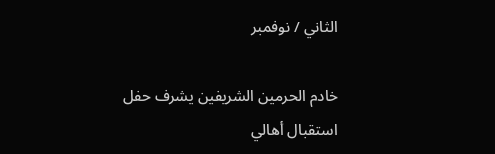الثاني / نوفمبر

خادم الحرمين الشريفين يشرف حفل استقبال أهالي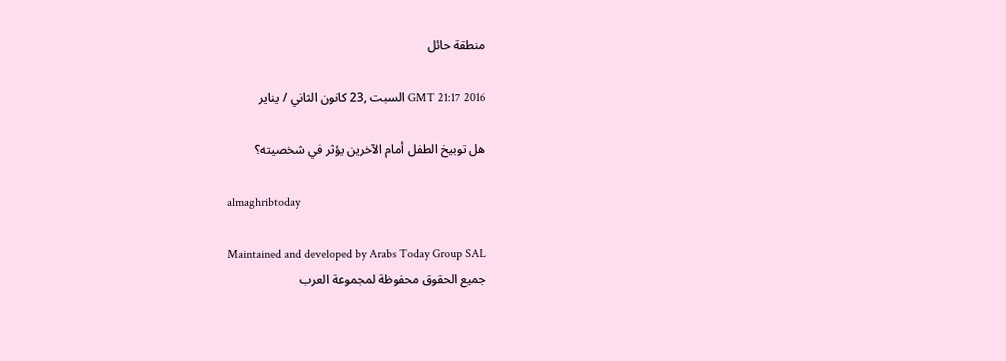منطقة حائل

GMT 21:17 2016 السبت ,23 كانون الثاني / يناير

هل توبيخ الطفل أمام الآخرين يؤثر في شخصيته؟

almaghribtoday

Maintained and developed by Arabs Today Group SAL
جميع الحقوق محفوظة لمجموعة العرب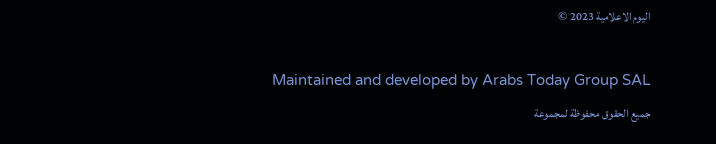اليوم الاعلامية 2023 ©

Maintained and developed by Arabs Today Group SAL
جميع الحقوق محفوظة لمجموعة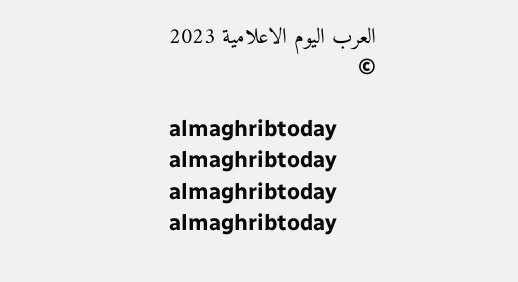العرب اليوم الاعلامية 2023 ©

almaghribtoday almaghribtoday almaghribtoday almaghribtoday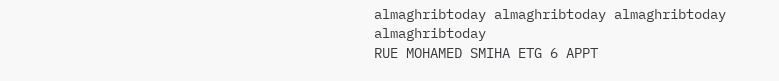almaghribtoday almaghribtoday almaghribtoday
almaghribtoday
RUE MOHAMED SMIHA ETG 6 APPT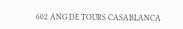602 ANG DE TOURS CASABLANCA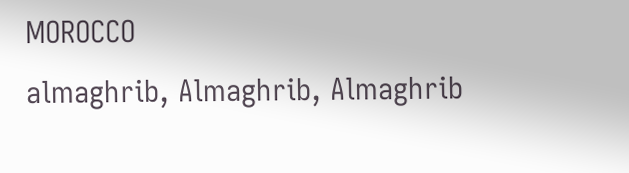MOROCCO
almaghrib, Almaghrib, Almaghrib